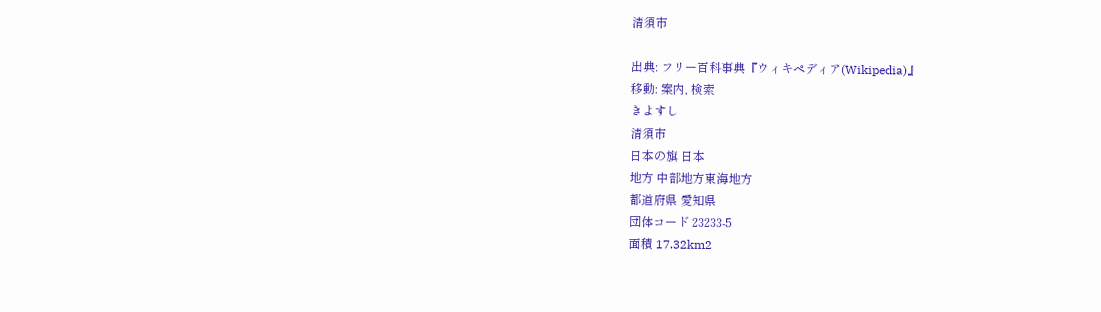清須市

出典: フリー百科事典『ウィキペディア(Wikipedia)』
移動: 案内, 検索
きよすし
清須市
日本の旗 日本
地方 中部地方東海地方
都道府県 愛知県
団体コード 23233-5
面積 17.32km2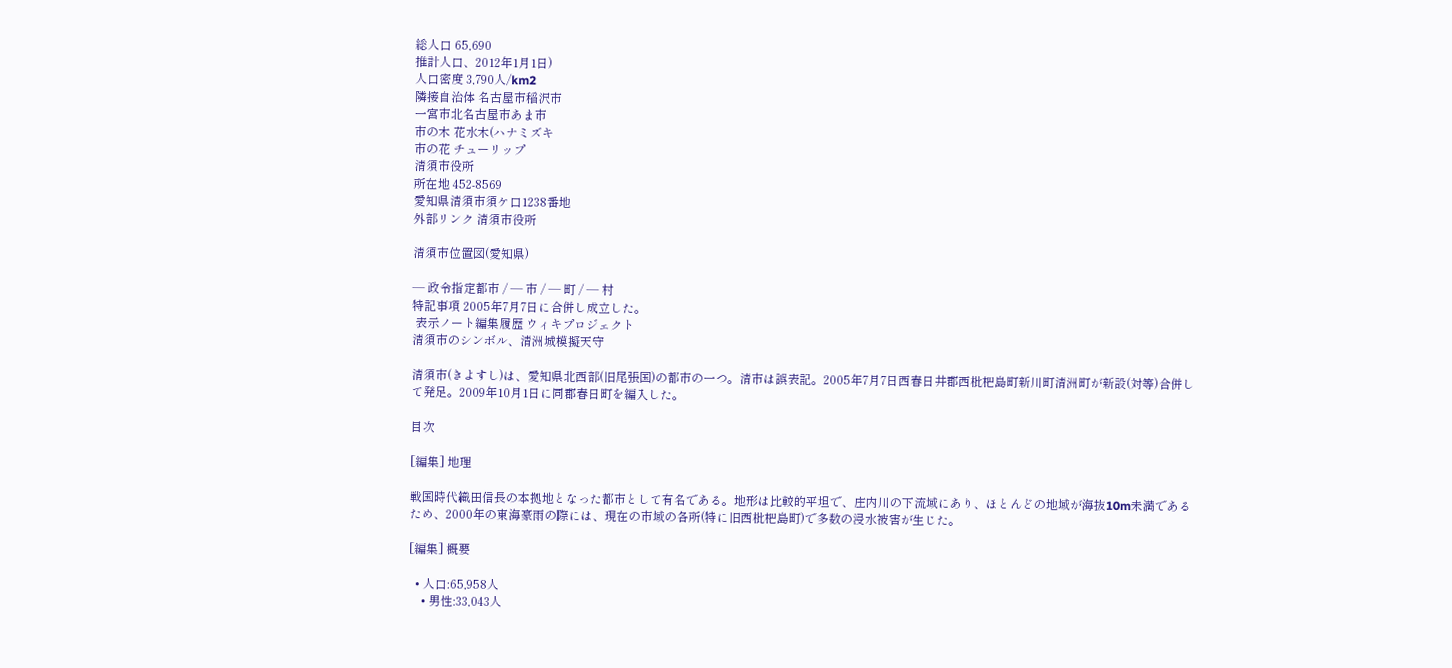総人口 65,690
推計人口、2012年1月1日)
人口密度 3,790人/km2
隣接自治体 名古屋市稲沢市
一宮市北名古屋市あま市
市の木 花水木(ハナミズキ
市の花 チューリップ
清須市役所
所在地 452-8569
愛知県清須市須ケ口1238番地
外部リンク 清須市役所

清須市位置図(愛知県)

― 政令指定都市 / ― 市 / ― 町 / ― 村
特記事項 2005年7月7日に合併し成立した。
 表示ノート編集履歴 ウィキプロジェクト
清須市のシンボル、清洲城模擬天守

清須市(きよすし)は、愛知県北西部(旧尾張国)の都市の一つ。清市は誤表記。2005年7月7日西春日井郡西枇杷島町新川町清洲町が新設(対等)合併して発足。2009年10月1日に同郡春日町を編入した。

目次

[編集] 地理

戦国時代織田信長の本拠地となった都市として有名である。地形は比較的平坦で、庄内川の下流域にあり、ほとんどの地域が海抜10m未満であるため、2000年の東海豪雨の際には、現在の市域の各所(特に旧西枇杷島町)で多数の浸水被害が生じた。

[編集] 概要

  • 人口:65,958人
    • 男性:33,043人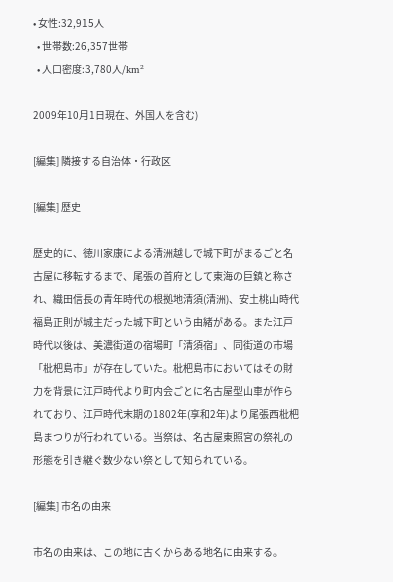• 女性:32,915人
  • 世帯数:26,357世帯
  • 人口密度:3,780人/km²

2009年10月1日現在、外国人を含む)

[編集] 隣接する自治体・行政区

[編集] 歴史

歴史的に、徳川家康による清洲越しで城下町がまるごと名古屋に移転するまで、尾張の首府として東海の巨鎮と称され、織田信長の青年時代の根拠地清須(清洲)、安土桃山時代福島正則が城主だった城下町という由緒がある。また江戸時代以後は、美濃街道の宿場町「清須宿」、同街道の市場「枇杷島市」が存在していた。枇杷島市においてはその財力を背景に江戸時代より町内会ごとに名古屋型山車が作られており、江戸時代末期の1802年(享和2年)より尾張西枇杷島まつりが行われている。当祭は、名古屋東照宮の祭礼の形態を引き継ぐ数少ない祭として知られている。

[編集] 市名の由来

市名の由来は、この地に古くからある地名に由来する。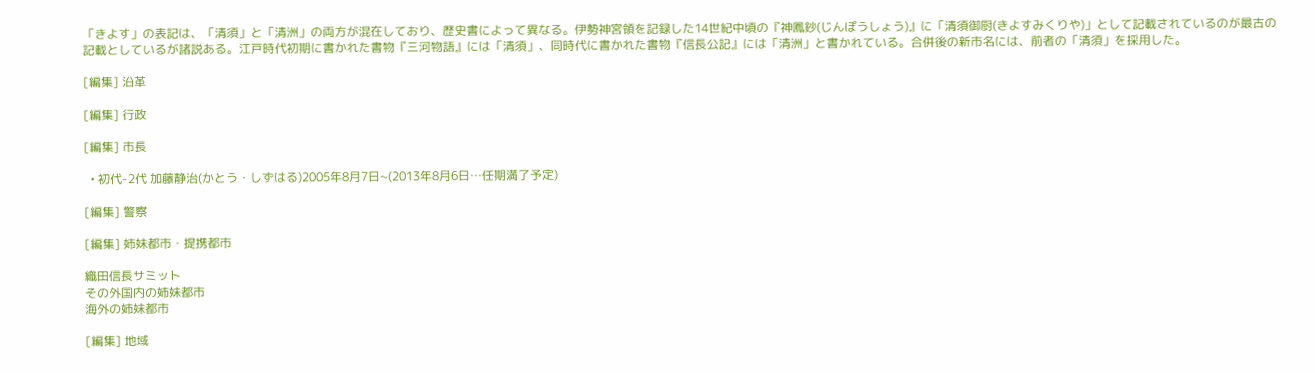「きよす」の表記は、「清須」と「清洲」の両方が混在しており、歴史書によって異なる。伊勢神宮領を記録した14世紀中頃の『神鳳鈔(じんぽうしょう)』に「清須御厨(きよすみくりや)」として記載されているのが最古の記載としているが諸説ある。江戸時代初期に書かれた書物『三河物語』には「清須」、同時代に書かれた書物『信長公記』には「清洲」と書かれている。合併後の新市名には、前者の「清須」を採用した。

[編集] 沿革

[編集] 行政

[編集] 市長

  • 初代-2代 加藤静治(かとう・しずはる)2005年8月7日~(2013年8月6日…任期満了予定)

[編集] 警察

[編集] 姉妹都市・提携都市

織田信長サミット
その外国内の姉妹都市
海外の姉妹都市

[編集] 地域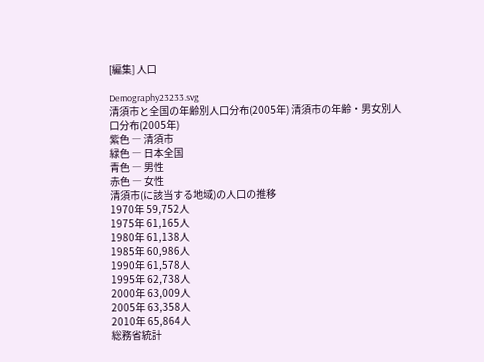[編集] 人口

Demography23233.svg
清須市と全国の年齢別人口分布(2005年) 清須市の年齢・男女別人口分布(2005年)
紫色 ― 清須市
緑色 ― 日本全国
青色 ― 男性
赤色 ― 女性
清須市(に該当する地域)の人口の推移
1970年 59,752人
1975年 61,165人
1980年 61,138人
1985年 60,986人
1990年 61,578人
1995年 62,738人
2000年 63,009人
2005年 63,358人
2010年 65,864人
総務省統計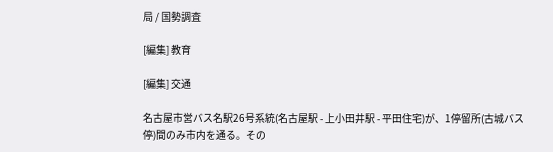局 / 国勢調査

[編集] 教育

[編集] 交通

名古屋市営バス名駅26号系統(名古屋駅 - 上小田井駅 - 平田住宅)が、1停留所(古城バス停)間のみ市内を通る。その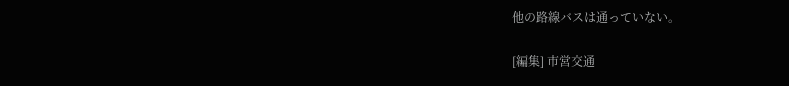他の路線バスは通っていない。

[編集] 市営交通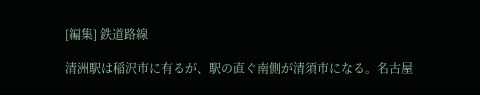[編集] 鉄道路線

清洲駅は稲沢市に有るが、駅の直ぐ南側が清須市になる。名古屋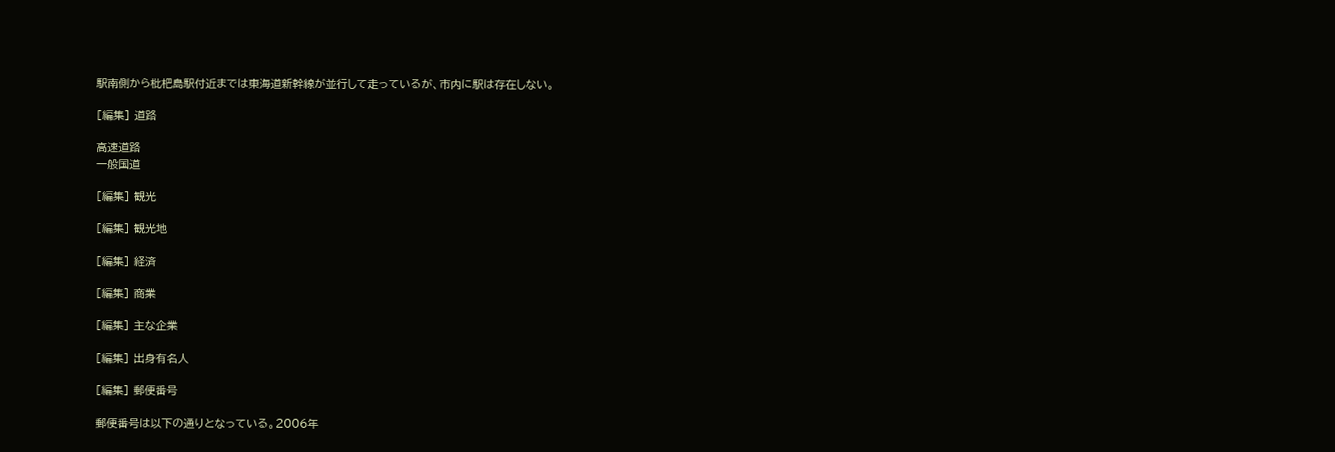駅南側から枇杷島駅付近までは東海道新幹線が並行して走っているが、市内に駅は存在しない。

[編集] 道路

高速道路
一般国道

[編集] 観光

[編集] 観光地

[編集] 経済

[編集] 商業

[編集] 主な企業

[編集] 出身有名人

[編集] 郵便番号

郵便番号は以下の通りとなっている。2006年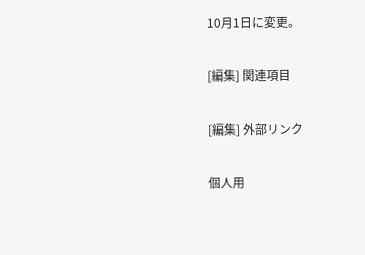10月1日に変更。

[編集] 関連項目

[編集] 外部リンク

個人用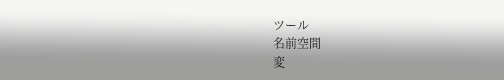ツール
名前空間
変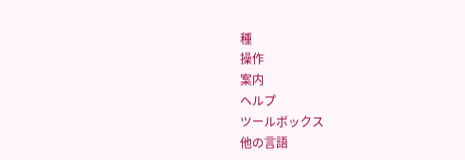種
操作
案内
ヘルプ
ツールボックス
他の言語